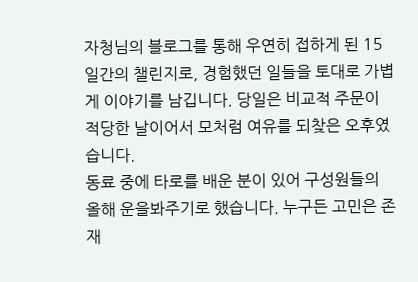자청님의 블로그를 통해 우연히 접하게 된 15일간의 챌린지로, 경험했던 일들을 토대로 가볍게 이야기를 남깁니다. 당일은 비교적 주문이 적당한 날이어서 모처럼 여유를 되찾은 오후였습니다.
동료 중에 타로를 배운 분이 있어 구성원들의 올해 운을봐주기로 했습니다. 누구든 고민은 존재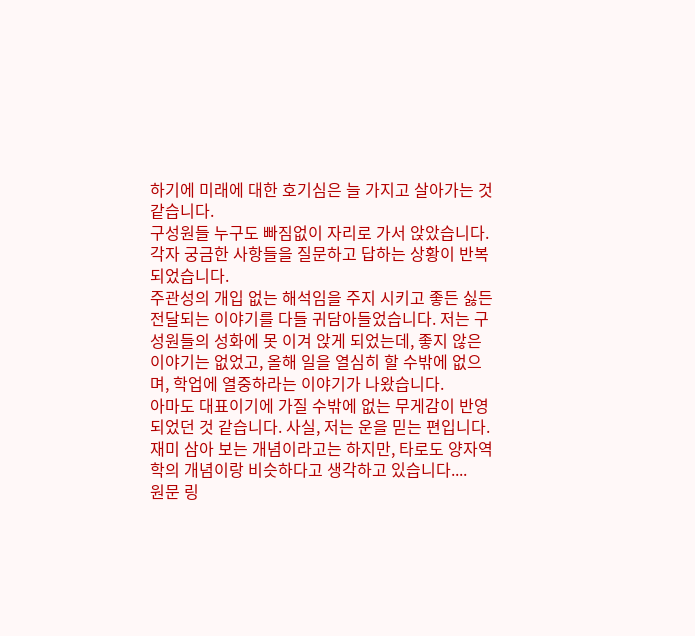하기에 미래에 대한 호기심은 늘 가지고 살아가는 것 같습니다.
구성원들 누구도 빠짐없이 자리로 가서 앉았습니다. 각자 궁금한 사항들을 질문하고 답하는 상황이 반복되었습니다.
주관성의 개입 없는 해석임을 주지 시키고 좋든 싫든 전달되는 이야기를 다들 귀담아들었습니다. 저는 구성원들의 성화에 못 이겨 앉게 되었는데, 좋지 않은 이야기는 없었고, 올해 일을 열심히 할 수밖에 없으며, 학업에 열중하라는 이야기가 나왔습니다.
아마도 대표이기에 가질 수밖에 없는 무게감이 반영되었던 것 같습니다. 사실, 저는 운을 믿는 편입니다.
재미 삼아 보는 개념이라고는 하지만, 타로도 양자역학의 개념이랑 비슷하다고 생각하고 있습니다....
원문 링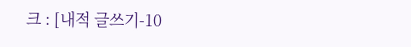크 : [내적 글쓰기-10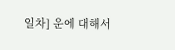일차] 운에 대해서